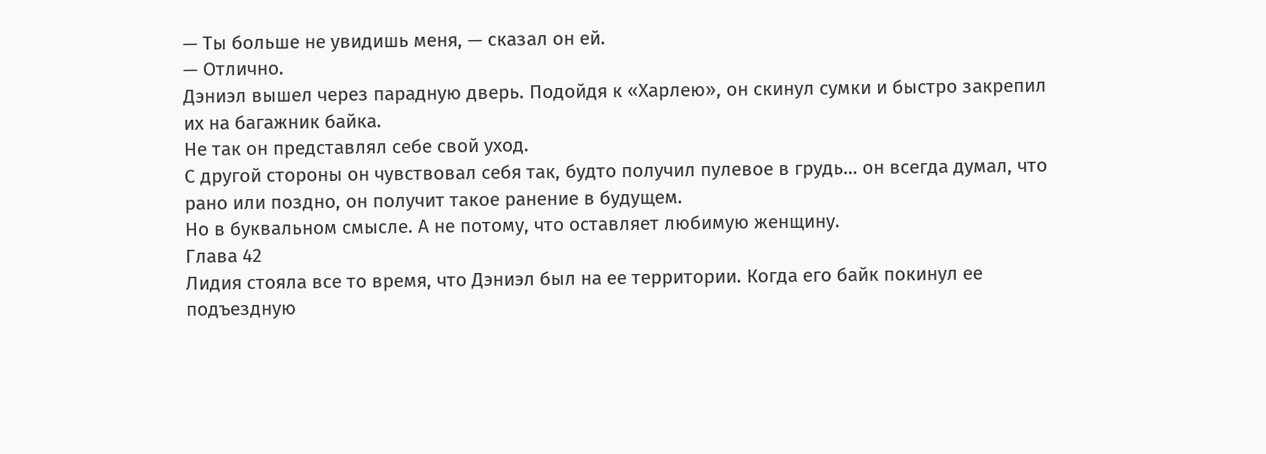— Ты больше не увидишь меня, — сказал он ей.
— Отлично.
Дэниэл вышел через парадную дверь. Подойдя к «Харлею», он скинул сумки и быстро закрепил их на багажник байка.
Не так он представлял себе свой уход.
С другой стороны он чувствовал себя так, будто получил пулевое в грудь… он всегда думал, что рано или поздно, он получит такое ранение в будущем.
Но в буквальном смысле. А не потому, что оставляет любимую женщину.
Глава 42
Лидия стояла все то время, что Дэниэл был на ее территории. Когда его байк покинул ее подъездную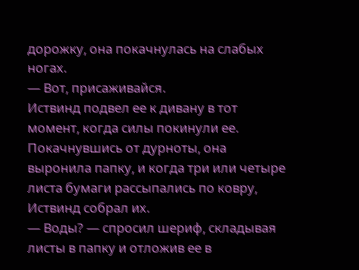дорожку, она покачнулась на слабых ногах.
— Вот, присаживайся.
Иствинд подвел ее к дивану в тот момент, когда силы покинули ее. Покачнувшись от дурноты, она выронила папку, и когда три или четыре листа бумаги рассыпались по ковру, Иствинд собрал их.
— Воды? — спросил шериф, складывая листы в папку и отложив ее в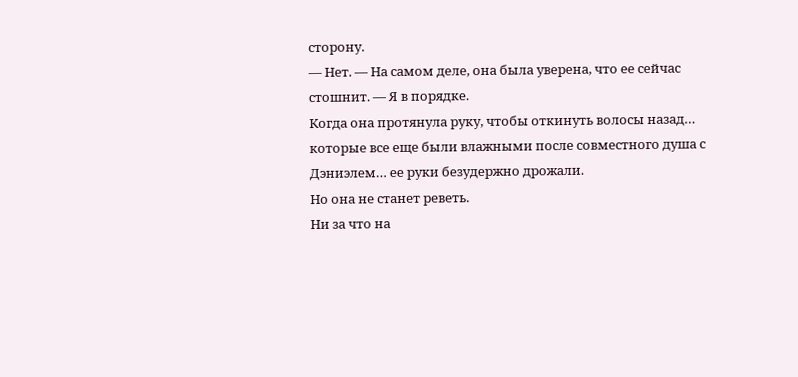сторону.
— Нет. — На самом деле, она была уверена, что ее сейчас стошнит. — Я в порядке.
Когда она протянула руку, чтобы откинуть волосы назад… которые все еще были влажными после совместного душа с Дэниэлем… ее руки безудержно дрожали.
Но она не станет реветь.
Ни за что на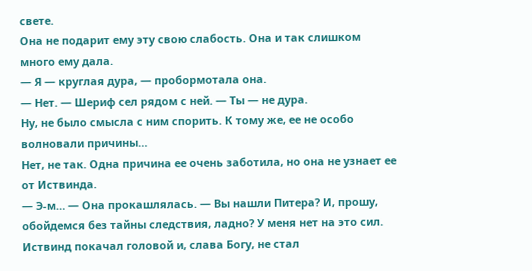свете.
Она не подарит ему эту свою слабость. Она и так слишком много ему дала.
— Я — круглая дура, — пробормотала она.
— Нет. — Шериф сел рядом с ней. — Ты — не дура.
Ну, не было смысла с ним спорить. К тому же, ее не особо волновали причины…
Нет, не так. Одна причина ее очень заботила, но она не узнает ее от Иствинда.
— Э-м… — Она прокашлялась. — Вы нашли Питера? И, прошу, обойдемся без тайны следствия, ладно? У меня нет на это сил.
Иствинд покачал головой и, слава Богу, не стал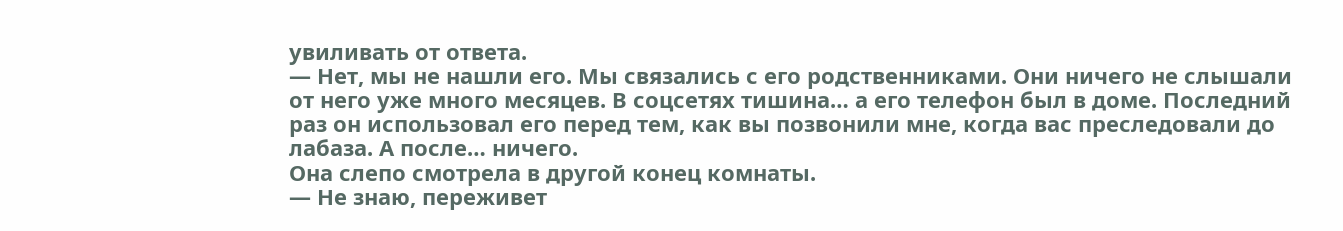увиливать от ответа.
— Нет, мы не нашли его. Мы связались с его родственниками. Они ничего не слышали от него уже много месяцев. В соцсетях тишина… а его телефон был в доме. Последний раз он использовал его перед тем, как вы позвонили мне, когда вас преследовали до лабаза. А после… ничего.
Она слепо смотрела в другой конец комнаты.
— Не знаю, переживет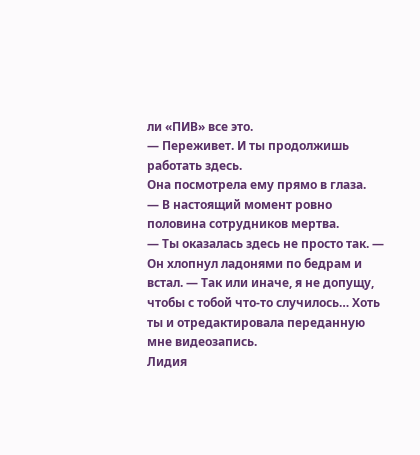ли «ПИВ» все это.
— Переживет. И ты продолжишь работать здесь.
Она посмотрела ему прямо в глаза.
— В настоящий момент ровно половина сотрудников мертва.
— Ты оказалась здесь не просто так. — Он хлопнул ладонями по бедрам и встал. — Так или иначе, я не допущу, чтобы с тобой что-то случилось… Хоть ты и отредактировала переданную мне видеозапись.
Лидия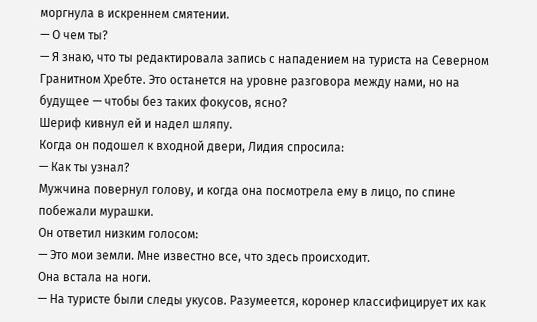моргнула в искреннем смятении.
— О чем ты?
— Я знаю, что ты редактировала запись с нападением на туриста на Северном Гранитном Хребте. Это останется на уровне разговора между нами, но на будущее — чтобы без таких фокусов, ясно?
Шериф кивнул ей и надел шляпу.
Когда он подошел к входной двери, Лидия спросила:
— Как ты узнал?
Мужчина повернул голову, и когда она посмотрела ему в лицо, по спине побежали мурашки.
Он ответил низким голосом:
— Это мои земли. Мне известно все, что здесь происходит.
Она встала на ноги.
— На туристе были следы укусов. Разумеется, коронер классифицирует их как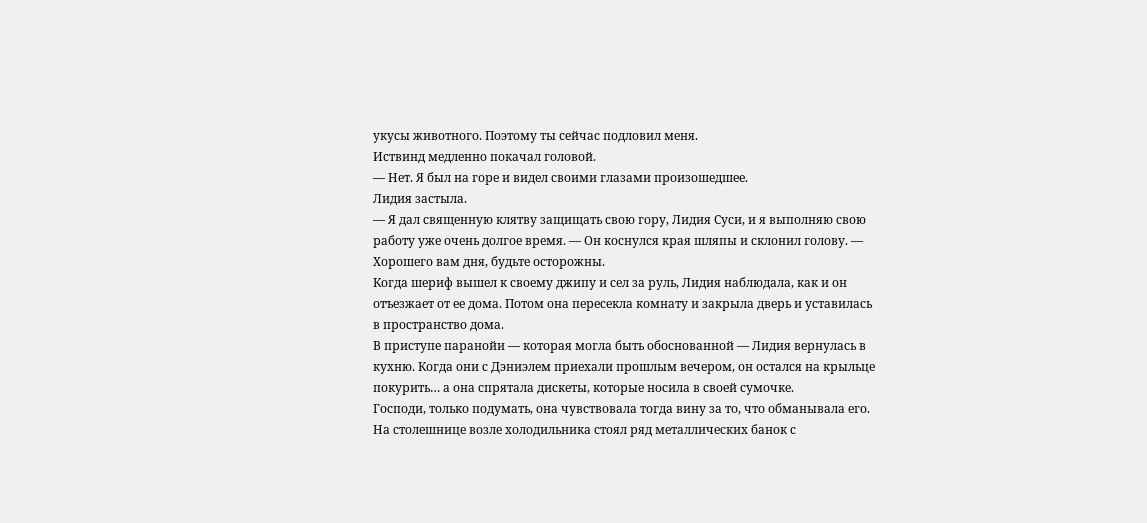укусы животного. Поэтому ты сейчас подловил меня.
Иствинд медленно покачал головой.
— Нет. Я был на горе и видел своими глазами произошедшее.
Лидия застыла.
— Я дал священную клятву защищать свою гору, Лидия Суси, и я выполняю свою работу уже очень долгое время. — Он коснулся края шляпы и склонил голову. — Хорошего вам дня, будьте осторожны.
Когда шериф вышел к своему джипу и сел за руль, Лидия наблюдала, как и он отъезжает от ее дома. Потом она пересекла комнату и закрыла дверь и уставилась в пространство дома.
В приступе паранойи — которая могла быть обоснованной — Лидия вернулась в кухню. Когда они с Дэниэлем приехали прошлым вечером, он остался на крыльце покурить… а она спрятала дискеты, которые носила в своей сумочке.
Господи, только подумать, она чувствовала тогда вину за то, что обманывала его.
На столешнице возле холодильника стоял ряд металлических банок с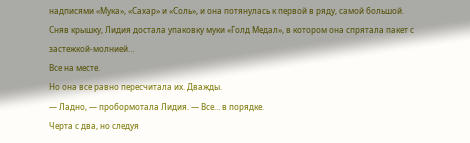надписями «Мука», «Сахар» и «Соль», и она потянулась к первой в ряду, самой большой. Сняв крышку, Лидия достала упаковку муки «Голд Медал», в котором она спрятала пакет с застежкой-молнией…
Все на месте.
Но она все равно пересчитала их. Дважды.
— Ладно, — пробормотала Лидия. — Все… в порядке.
Черта с два, но следуя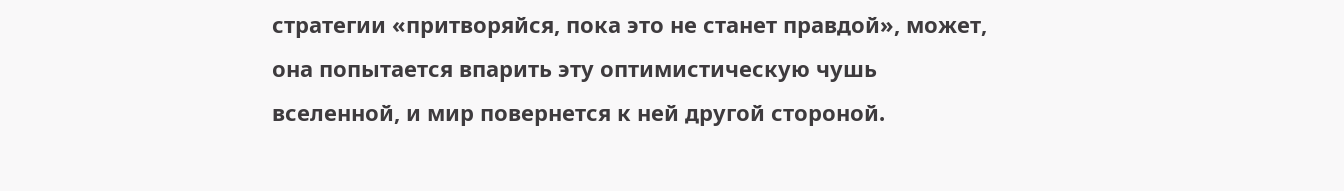стратегии «притворяйся, пока это не станет правдой», может, она попытается впарить эту оптимистическую чушь вселенной, и мир повернется к ней другой стороной.